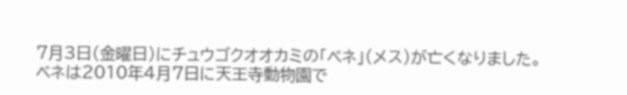7月3日(金曜日)にチュウゴクオオカミの「ベネ」(メス)が亡くなりました。
ベネは2010年4月7日に天王寺動物園で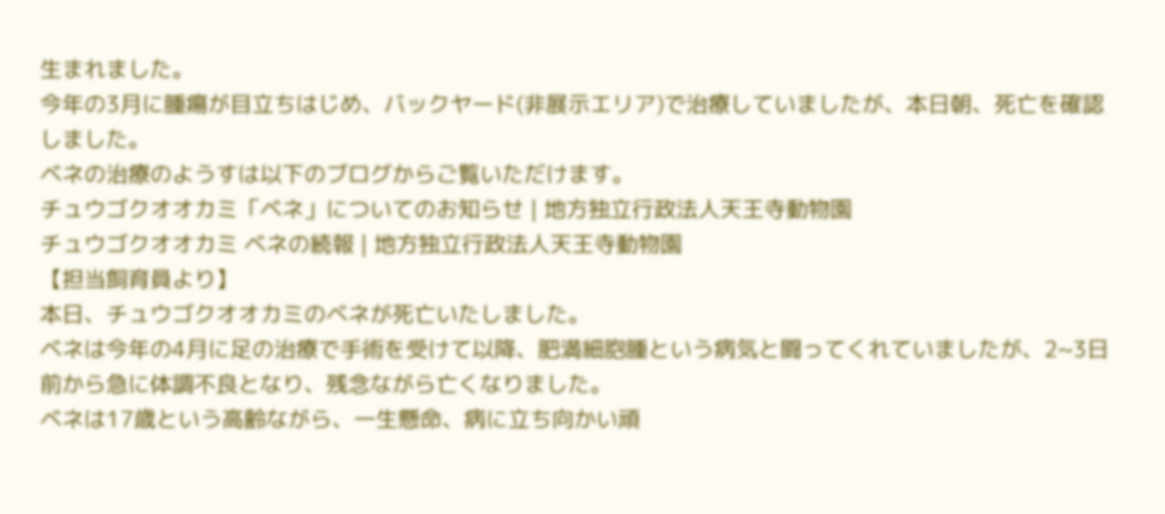生まれました。
今年の3月に腫瘍が目立ちはじめ、バックヤード(非展示エリア)で治療していましたが、本日朝、死亡を確認しました。
ベネの治療のようすは以下のブログからご覧いただけます。
チュウゴクオオカミ「ベネ」についてのお知らせ | 地方独立行政法人天王寺動物園
チュウゴクオオカミ ベネの続報 | 地方独立行政法人天王寺動物園
【担当飼育員より】
本日、チュウゴクオオカミのベネが死亡いたしました。
ベネは今年の4月に足の治療で手術を受けて以降、肥満細胞腫という病気と闘ってくれていましたが、2~3日前から急に体調不良となり、残念ながら亡くなりました。
ベネは17歳という高齢ながら、一生懸命、病に立ち向かい頑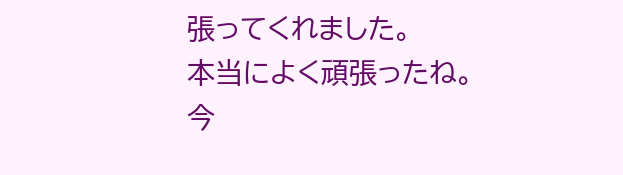張ってくれました。
本当によく頑張ったね。
今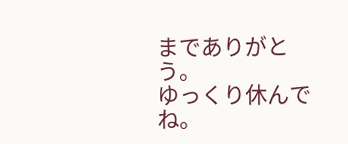までありがとう。
ゆっくり休んでね。